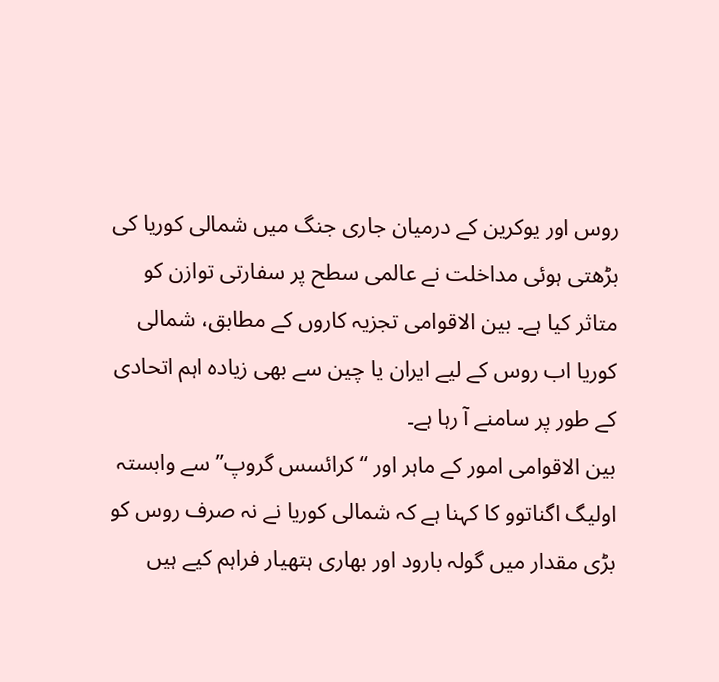روس اور یوکرین کے درمیان جاری جنگ میں شمالی کوریا کی بڑھتی ہوئی مداخلت نے عالمی سطح پر سفارتی توازن کو متاثر کیا ہے۔ بین الاقوامی تجزیہ کاروں کے مطابق، شمالی کوریا اب روس کے لیے ایران یا چین سے بھی زیادہ اہم اتحادی کے طور پر سامنے آ رہا ہے۔
بین الاقوامی امور کے ماہر اور “کرائسس گروپ” سے وابستہ اولیگ اگناتوو کا کہنا ہے کہ شمالی کوریا نے نہ صرف روس کو بڑی مقدار میں گولہ بارود اور بھاری ہتھیار فراہم کیے ہیں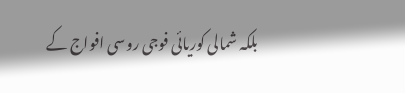بلکہ شمالی کوریائی فوجی روسی افواج کے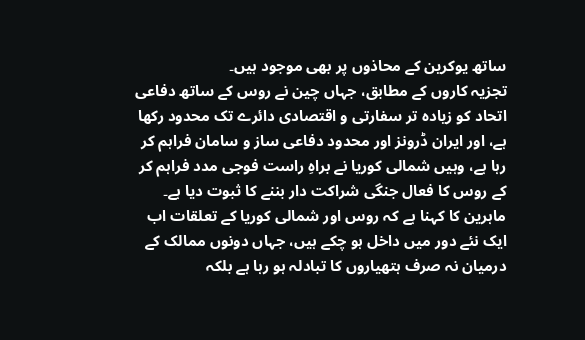ساتھ یوکرین کے محاذوں پر بھی موجود ہیں۔
تجزیہ کاروں کے مطابق، جہاں چین نے روس کے ساتھ دفاعی اتحاد کو زیادہ تر سفارتی و اقتصادی دائرے تک محدود رکھا ہے، اور ایران ڈرونز اور محدود دفاعی ساز و سامان فراہم کر رہا ہے، وہیں شمالی کوریا نے براہِ راست فوجی مدد فراہم کر کے روس کا فعال جنگی شراکت دار بننے کا ثبوت دیا ہے۔
ماہرین کا کہنا ہے کہ روس اور شمالی کوریا کے تعلقات اب ایک نئے دور میں داخل ہو چکے ہیں، جہاں دونوں ممالک کے درمیان نہ صرف ہتھیاروں کا تبادلہ ہو رہا ہے بلکہ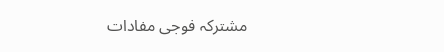مشترکہ فوجی مفادات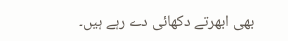بھی ابھرتے دکھائی دے رہے ہیں۔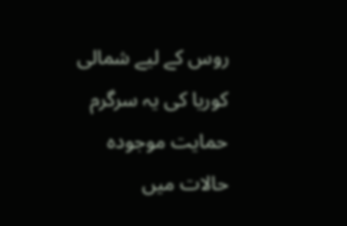روس کے لیے شمالی کوریا کی یہ سرگرم حمایت موجودہ حالات میں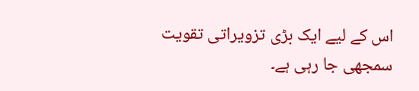اس کے لیے ایک بڑی تزویراتی تقویت سمجھی جا رہی ہے۔